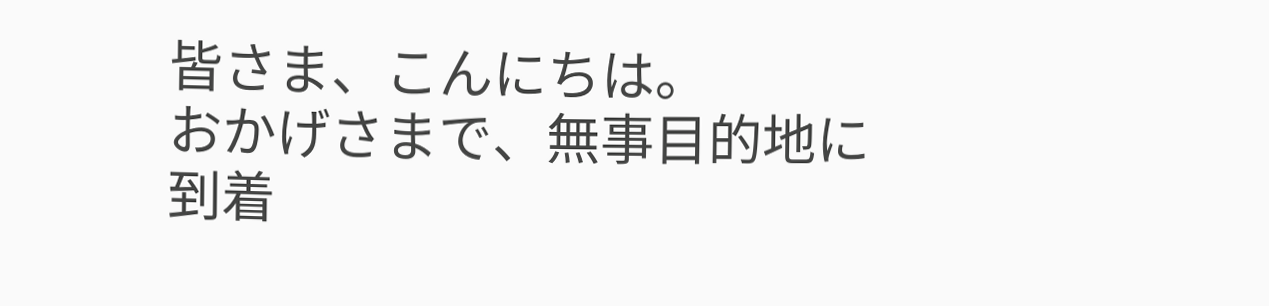皆さま、こんにちは。
おかげさまで、無事目的地に到着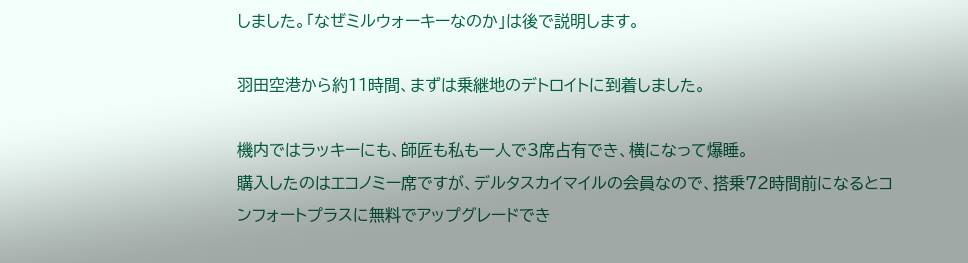しました。「なぜミルウォーキーなのか」は後で説明します。

羽田空港から約11時間、まずは乗継地のデトロイトに到着しました。

機内ではラッキーにも、師匠も私も一人で3席占有でき、横になって爆睡。
購入したのはエコノミー席ですが、デルタスカイマイルの会員なので、搭乗72時間前になるとコンフォートプラスに無料でアップグレードでき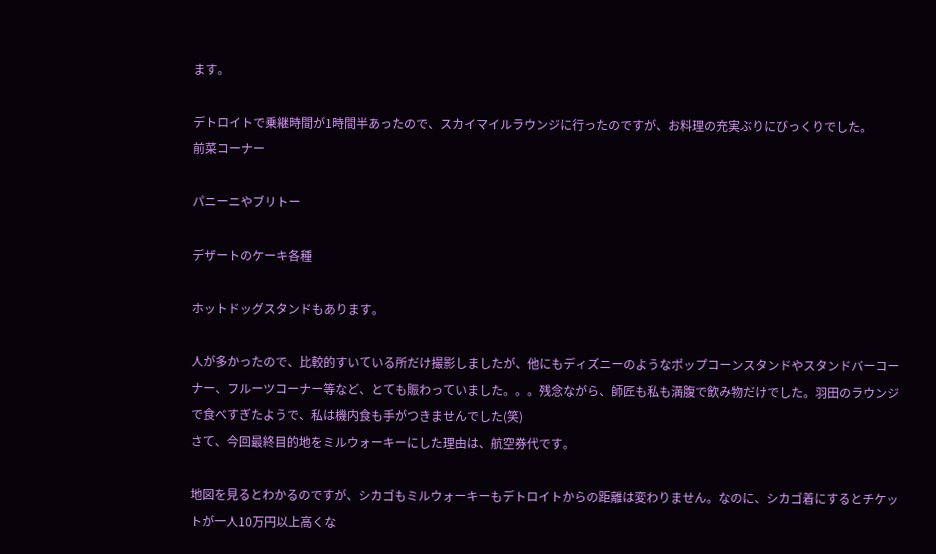ます。

デトロイトで乗継時間が1時間半あったので、スカイマイルラウンジに行ったのですが、お料理の充実ぶりにびっくりでした。
前菜コーナー

パニーニやブリトー

デザートのケーキ各種

ホットドッグスタンドもあります。

人が多かったので、比較的すいている所だけ撮影しましたが、他にもディズニーのようなポップコーンスタンドやスタンドバーコーナー、フルーツコーナー等など、とても賑わっていました。。。残念ながら、師匠も私も満腹で飲み物だけでした。羽田のラウンジで食べすぎたようで、私は機内食も手がつきませんでした(笑)
さて、今回最終目的地をミルウォーキーにした理由は、航空券代です。

地図を見るとわかるのですが、シカゴもミルウォーキーもデトロイトからの距離は変わりません。なのに、シカゴ着にするとチケットが一人10万円以上高くな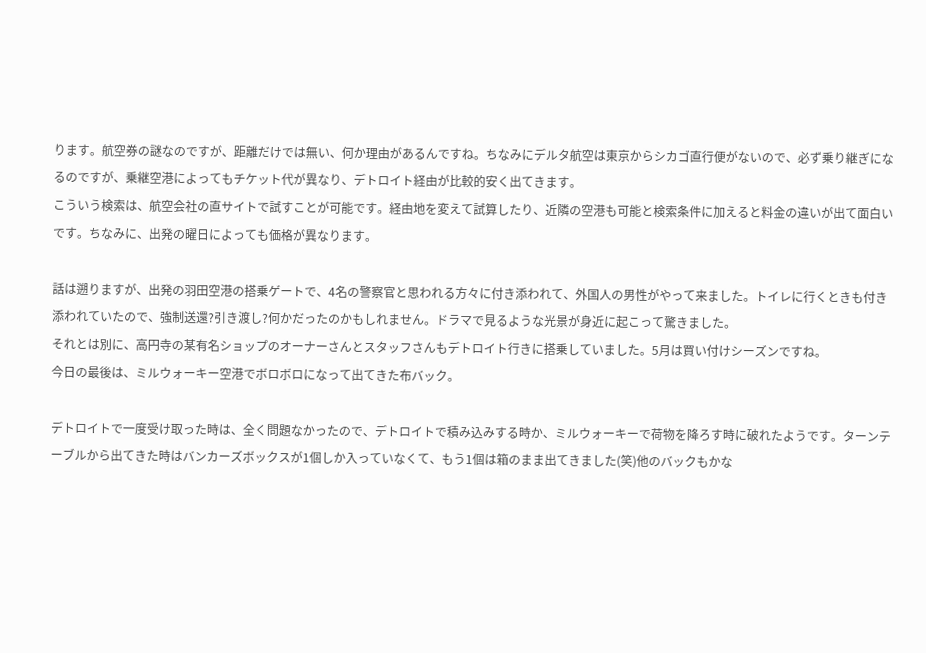ります。航空券の謎なのですが、距離だけでは無い、何か理由があるんですね。ちなみにデルタ航空は東京からシカゴ直行便がないので、必ず乗り継ぎになるのですが、乗継空港によってもチケット代が異なり、デトロイト経由が比較的安く出てきます。
こういう検索は、航空会社の直サイトで試すことが可能です。経由地を変えて試算したり、近隣の空港も可能と検索条件に加えると料金の違いが出て面白いです。ちなみに、出発の曜日によっても価格が異なります。

話は遡りますが、出発の羽田空港の搭乗ゲートで、4名の警察官と思われる方々に付き添われて、外国人の男性がやって来ました。トイレに行くときも付き添われていたので、強制送還?引き渡し?何かだったのかもしれません。ドラマで見るような光景が身近に起こって驚きました。
それとは別に、高円寺の某有名ショップのオーナーさんとスタッフさんもデトロイト行きに搭乗していました。5月は買い付けシーズンですね。
今日の最後は、ミルウォーキー空港でボロボロになって出てきた布バック。

デトロイトで一度受け取った時は、全く問題なかったので、デトロイトで積み込みする時か、ミルウォーキーで荷物を降ろす時に破れたようです。ターンテーブルから出てきた時はバンカーズボックスが1個しか入っていなくて、もう1個は箱のまま出てきました(笑)他のバックもかな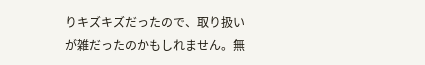りキズキズだったので、取り扱いが雑だったのかもしれません。無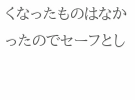くなったものはなかったのでセーフとし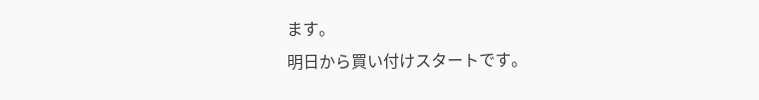ます。
明日から買い付けスタートです。